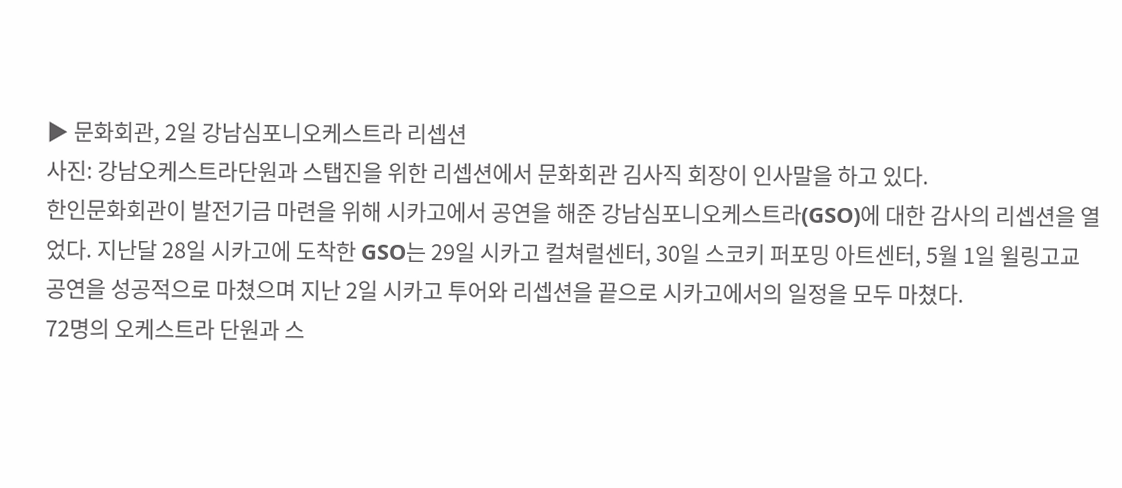▶ 문화회관, 2일 강남심포니오케스트라 리셉션
사진: 강남오케스트라단원과 스탭진을 위한 리셉션에서 문화회관 김사직 회장이 인사말을 하고 있다.
한인문화회관이 발전기금 마련을 위해 시카고에서 공연을 해준 강남심포니오케스트라(GSO)에 대한 감사의 리셉션을 열었다. 지난달 28일 시카고에 도착한 GSO는 29일 시카고 컬쳐럴센터, 30일 스코키 퍼포밍 아트센터, 5월 1일 윌링고교 공연을 성공적으로 마쳤으며 지난 2일 시카고 투어와 리셉션을 끝으로 시카고에서의 일정을 모두 마쳤다.
72명의 오케스트라 단원과 스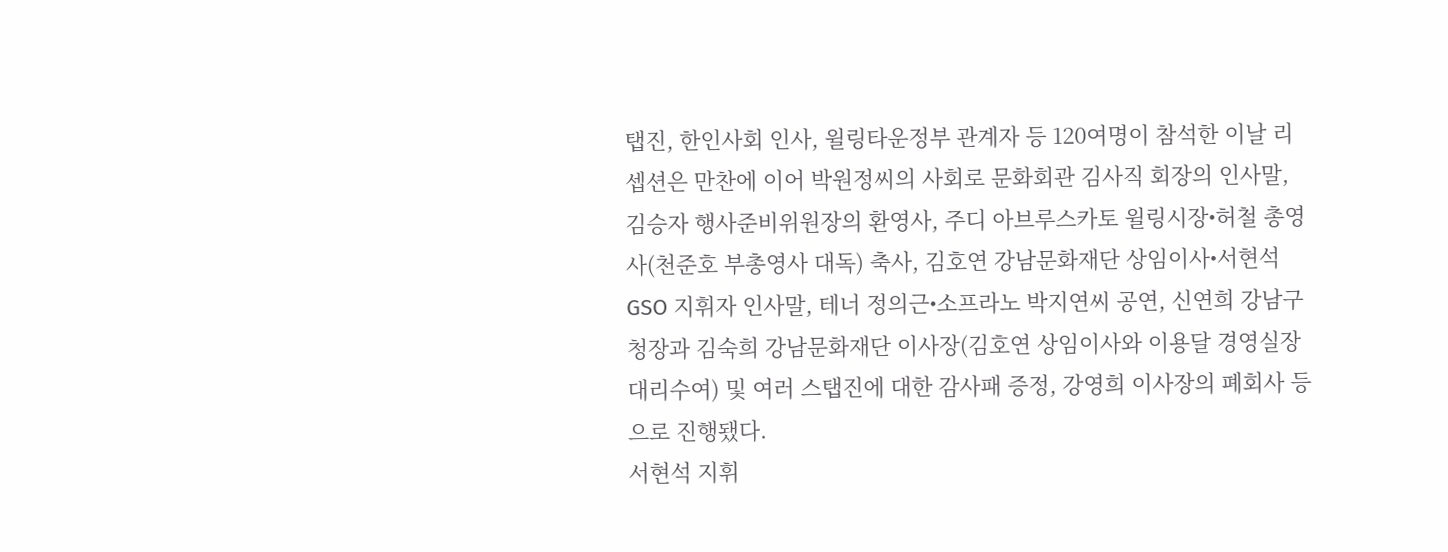탭진, 한인사회 인사, 윌링타운정부 관계자 등 120여명이 참석한 이날 리셉션은 만찬에 이어 박원정씨의 사회로 문화회관 김사직 회장의 인사말, 김승자 행사준비위원장의 환영사, 주디 아브루스카토 윌링시장•허철 총영사(천준호 부총영사 대독) 축사, 김호연 강남문화재단 상임이사•서현석 GSO 지휘자 인사말, 테너 정의근•소프라노 박지연씨 공연, 신연희 강남구청장과 김숙희 강남문화재단 이사장(김호연 상임이사와 이용달 경영실장 대리수여) 및 여러 스탭진에 대한 감사패 증정, 강영희 이사장의 폐회사 등으로 진행됐다.
서현석 지휘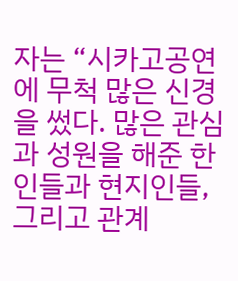자는 “시카고공연에 무척 많은 신경을 썼다. 많은 관심과 성원을 해준 한인들과 현지인들, 그리고 관계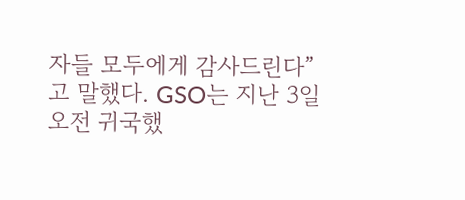자들 모두에게 감사드린다”고 말했다. GSO는 지난 3일 오전 귀국했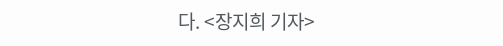다. <장지희 기자>